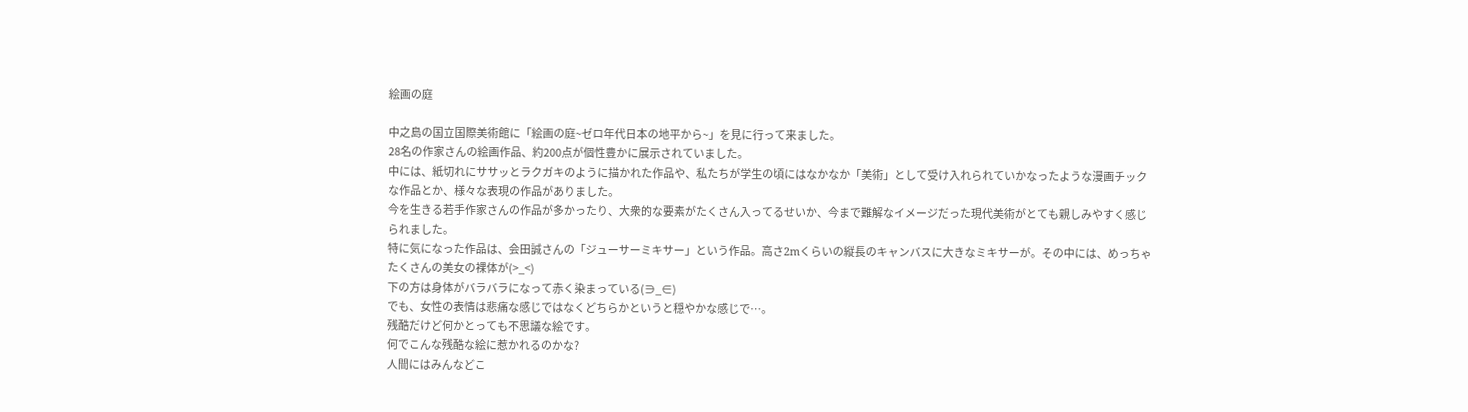絵画の庭

中之島の国立国際美術館に「絵画の庭~ゼロ年代日本の地平から~」を見に行って来ました。
28名の作家さんの絵画作品、約200点が個性豊かに展示されていました。
中には、紙切れにササッとラクガキのように描かれた作品や、私たちが学生の頃にはなかなか「美術」として受け入れられていかなったような漫画チックな作品とか、様々な表現の作品がありました。
今を生きる若手作家さんの作品が多かったり、大衆的な要素がたくさん入ってるせいか、今まで難解なイメージだった現代美術がとても親しみやすく感じられました。
特に気になった作品は、会田誠さんの「ジューサーミキサー」という作品。高さ2mくらいの縦長のキャンバスに大きなミキサーが。その中には、めっちゃたくさんの美女の裸体が(>_<)
下の方は身体がバラバラになって赤く染まっている(∋_∈)
でも、女性の表情は悲痛な感じではなくどちらかというと穏やかな感じで…。
残酷だけど何かとっても不思議な絵です。
何でこんな残酷な絵に惹かれるのかな?
人間にはみんなどこ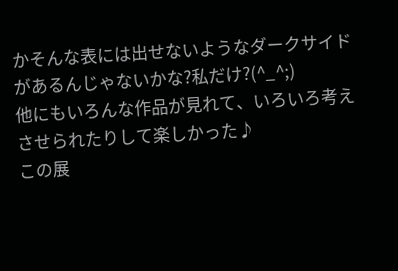かそんな表には出せないようなダークサイドがあるんじゃないかな?私だけ?(^_^;)
他にもいろんな作品が見れて、いろいろ考えさせられたりして楽しかった♪
この展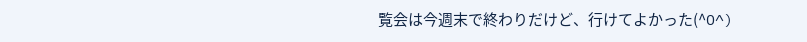覧会は今週末で終わりだけど、行けてよかった(^O^)